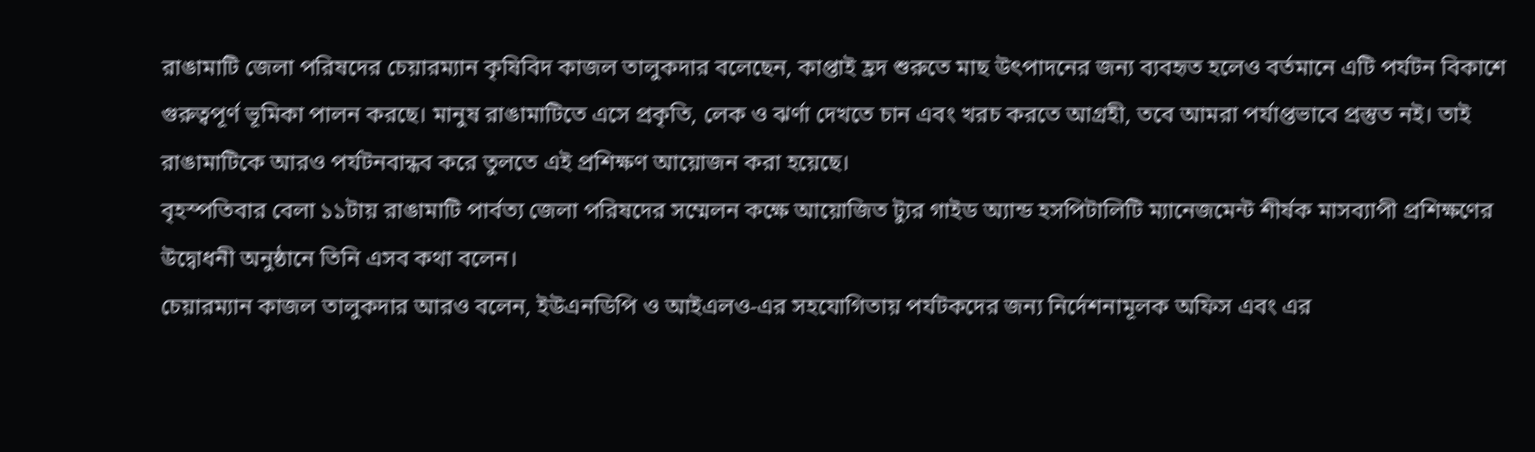রাঙামাটি জেলা পরিষদের চেয়ারম্যান কৃষিবিদ কাজল তালুকদার বলেছেন, কাপ্তাই হ্রদ শুরুতে মাছ উৎপাদনের জন্য ব্যবহৃত হলেও বর্তমানে এটি পর্যটন বিকাশে গুরুত্বপূর্ণ ভূমিকা পালন করছে। মানুষ রাঙামাটিতে এসে প্রকৃতি, লেক ও ঝর্ণা দেখতে চান এবং খরচ করতে আগ্রহী, তবে আমরা পর্যাপ্তভাবে প্রস্তুত নই। তাই রাঙামাটিকে আরও পর্যটনবান্ধব করে তুলতে এই প্রশিক্ষণ আয়োজন করা হয়েছে।
বৃহস্পতিবার বেলা ১১টায় রাঙামাটি পার্বত্য জেলা পরিষদের সম্মেলন কক্ষে আয়োজিত ট্যুর গাইড অ্যান্ড হসপিটালিটি ম্যানেজমেন্ট শীর্ষক মাসব্যাপী প্রশিক্ষণের উদ্বোধনী অনুষ্ঠানে তিনি এসব কথা বলেন।
চেয়ারম্যান কাজল তালুকদার আরও বলেন, ইউএনডিপি ও আইএলও-এর সহযোগিতায় পর্যটকদের জন্য নির্দেশনামূলক অফিস এবং এর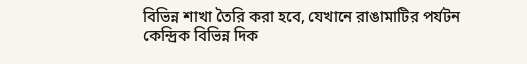বিভিন্ন শাখা তৈরি করা হবে, যেখানে রাঙামাটির পর্যটন কেন্দ্রিক বিভিন্ন দিক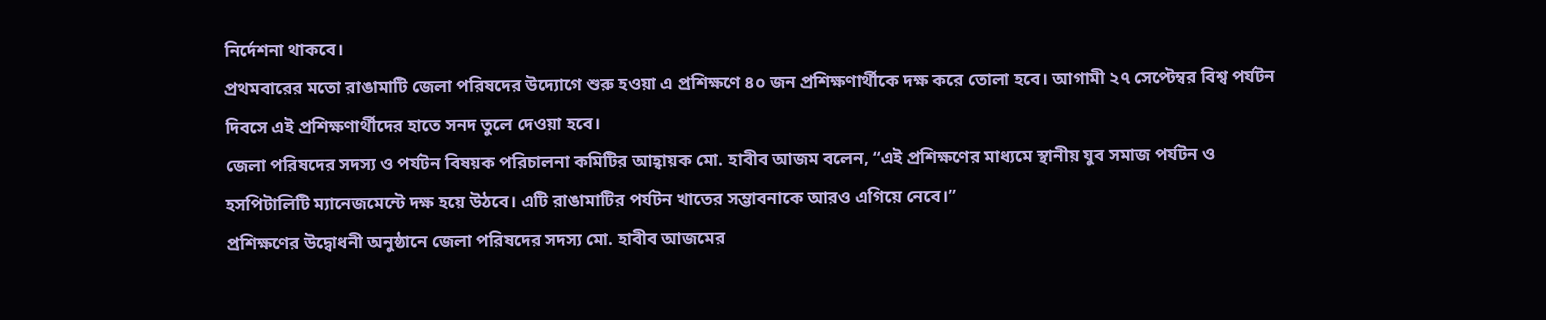নির্দেশনা থাকবে।
প্রথমবারের মতো রাঙামাটি জেলা পরিষদের উদ্যোগে শুরু হওয়া এ প্রশিক্ষণে ৪০ জন প্রশিক্ষণার্থীকে দক্ষ করে তোলা হবে। আগামী ২৭ সেপ্টেম্বর বিশ্ব পর্যটন দিবসে এই প্রশিক্ষণার্থীদের হাতে সনদ তুলে দেওয়া হবে।
জেলা পরিষদের সদস্য ও পর্যটন বিষয়ক পরিচালনা কমিটির আহ্বায়ক মো. হাবীব আজম বলেন, “এই প্রশিক্ষণের মাধ্যমে স্থানীয় যুব সমাজ পর্যটন ও হসপিটালিটি ম্যানেজমেন্টে দক্ষ হয়ে উঠবে। এটি রাঙামাটির পর্যটন খাতের সম্ভাবনাকে আরও এগিয়ে নেবে।”
প্রশিক্ষণের উদ্বোধনী অনুষ্ঠানে জেলা পরিষদের সদস্য মো. হাবীব আজমের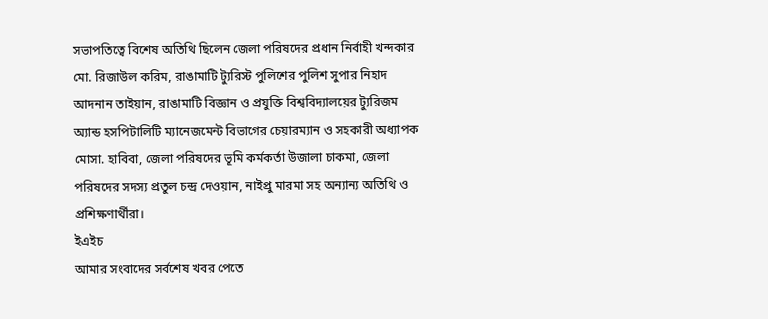সভাপতিত্বে বিশেষ অতিথি ছিলেন জেলা পরিষদের প্রধান নির্বাহী খন্দকার মো. রিজাউল করিম, রাঙামাটি ট্যুরিস্ট পুলিশের পুলিশ সুপার নিহাদ আদনান তাইয়ান, রাঙামাটি বিজ্ঞান ও প্রযুক্তি বিশ্ববিদ্যালয়ের ট্যুরিজম অ্যান্ড হসপিটালিটি ম্যানেজমেন্ট বিভাগের চেয়ারম্যান ও সহকারী অধ্যাপক মোসা. হাবিবা, জেলা পরিষদের ভূমি কর্মকর্তা উজালা চাকমা, জেলা পরিষদের সদস্য প্রতুল চন্দ্র দেওয়ান, নাইপ্রু মারমা সহ অন্যান্য অতিথি ও প্রশিক্ষণার্থীরা।
ইএইচ
আমার সংবাদের সর্বশেষ খবর পেতে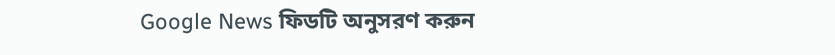Google News ফিডটি অনুসরণ করুন